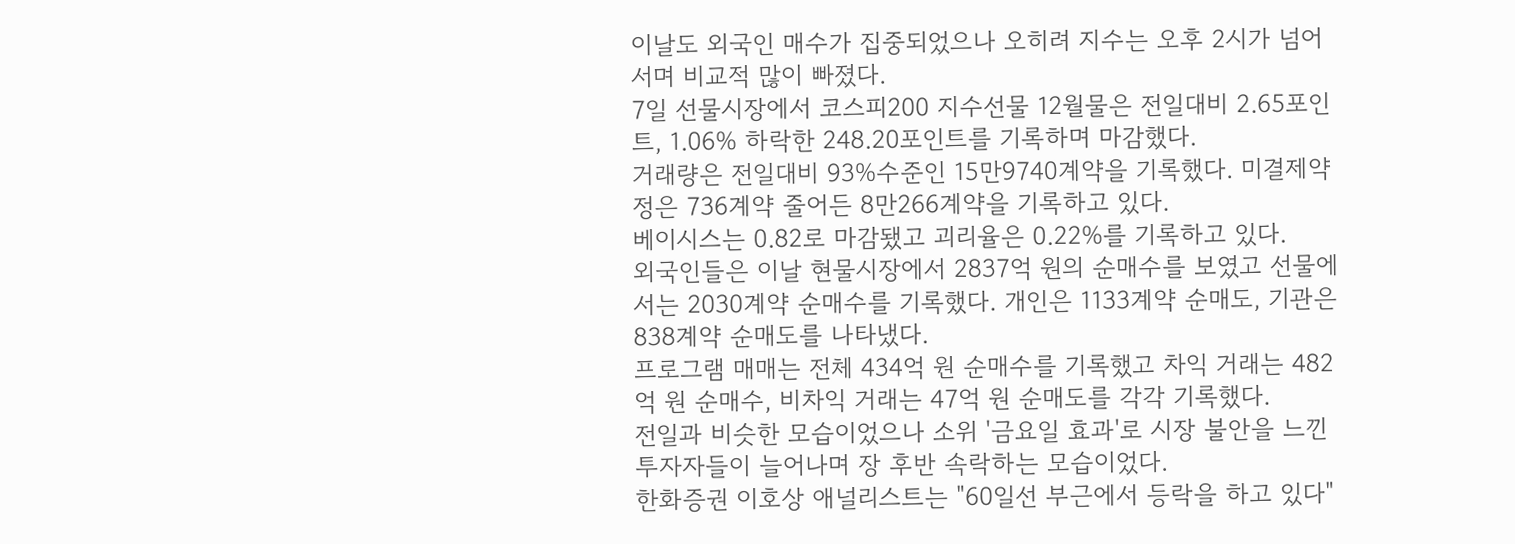이날도 외국인 매수가 집중되었으나 오히려 지수는 오후 2시가 넘어서며 비교적 많이 빠졌다.
7일 선물시장에서 코스피200 지수선물 12월물은 전일대비 2.65포인트, 1.06% 하락한 248.20포인트를 기록하며 마감했다.
거래량은 전일대비 93%수준인 15만9740계약을 기록했다. 미결제약정은 736계약 줄어든 8만266계약을 기록하고 있다.
베이시스는 0.82로 마감됐고 괴리율은 0.22%를 기록하고 있다.
외국인들은 이날 현물시장에서 2837억 원의 순매수를 보였고 선물에서는 2030계약 순매수를 기록했다. 개인은 1133계약 순매도, 기관은 838계약 순매도를 나타냈다.
프로그램 매매는 전체 434억 원 순매수를 기록했고 차익 거래는 482억 원 순매수, 비차익 거래는 47억 원 순매도를 각각 기록했다.
전일과 비슷한 모습이었으나 소위 '금요일 효과'로 시장 불안을 느낀 투자자들이 늘어나며 장 후반 속락하는 모습이었다.
한화증권 이호상 애널리스트는 "60일선 부근에서 등락을 하고 있다"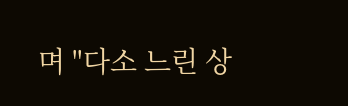며 "다소 느린 상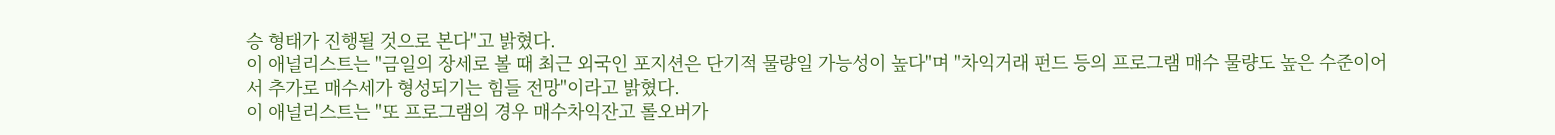승 형태가 진행될 것으로 본다"고 밝혔다.
이 애널리스트는 "금일의 장세로 볼 때 최근 외국인 포지션은 단기적 물량일 가능성이 높다"며 "차익거래 펀드 등의 프로그램 매수 물량도 높은 수준이어서 추가로 매수세가 형성되기는 힘들 전망"이라고 밝혔다.
이 애널리스트는 "또 프로그램의 경우 매수차익잔고 롤오버가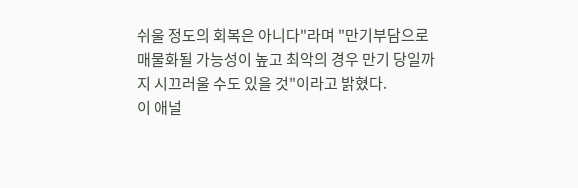쉬울 정도의 회복은 아니다"라며 "만기부담으로 매물화될 가능성이 높고 최악의 경우 만기 당일까지 시끄러울 수도 있을 것"이라고 밝혔다.
이 애널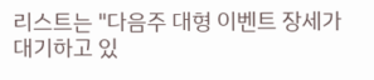리스트는 "다음주 대형 이벤트 장세가 대기하고 있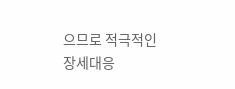으므로 적극적인 장세대응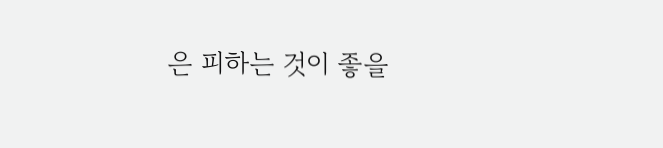은 피하는 것이 좋을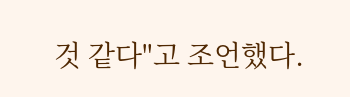것 같다"고 조언했다.